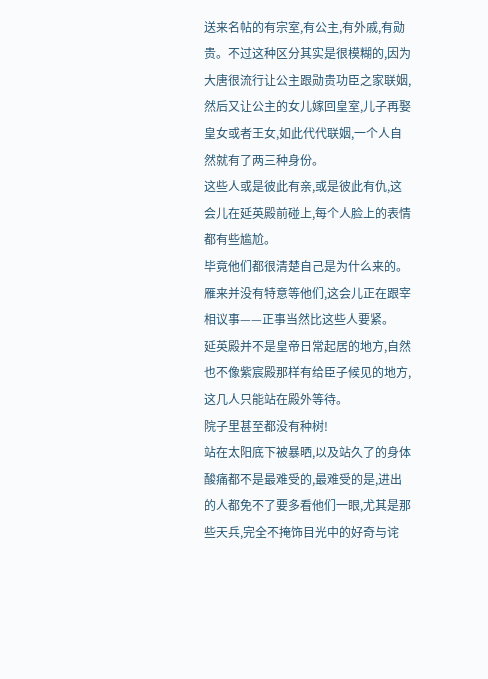送来名帖的有宗室,有公主,有外戚,有勋贵。不过这种区分其实是很模糊的,因为大唐很流行让公主跟勋贵功臣之家联姻,然后又让公主的女儿嫁回皇室,儿子再娶皇女或者王女,如此代代联姻,一个人自然就有了两三种身份。
这些人或是彼此有亲,或是彼此有仇,这会儿在延英殿前碰上,每个人脸上的表情都有些尴尬。
毕竟他们都很清楚自己是为什么来的。
雁来并没有特意等他们,这会儿正在跟宰相议事——正事当然比这些人要紧。
延英殿并不是皇帝日常起居的地方,自然也不像紫宸殿那样有给臣子候见的地方,这几人只能站在殿外等待。
院子里甚至都没有种树!
站在太阳底下被暴晒,以及站久了的身体酸痛都不是最难受的,最难受的是,进出的人都免不了要多看他们一眼,尤其是那些天兵,完全不掩饰目光中的好奇与诧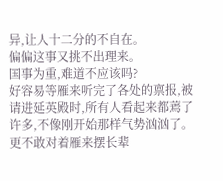异,让人十二分的不自在。
偏偏这事又挑不出理来。
国事为重,难道不应该吗?
好容易等雁来听完了各处的禀报,被请进延英殿时,所有人看起来都蔫了许多,不像刚开始那样气势汹汹了。
更不敢对着雁来摆长辈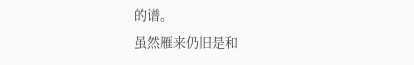的谱。
虽然雁来仍旧是和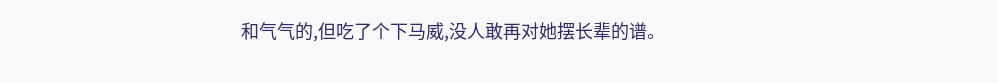和气气的,但吃了个下马威,没人敢再对她摆长辈的谱。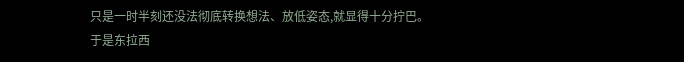只是一时半刻还没法彻底转换想法、放低姿态,就显得十分拧巴。
于是东拉西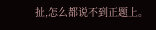扯,怎么都说不到正题上。